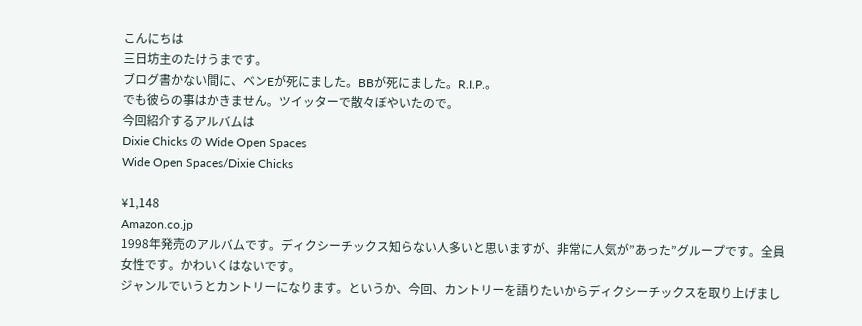こんにちは
三日坊主のたけうまです。
ブログ書かない間に、ベンEが死にました。BBが死にました。R.I.P.。
でも彼らの事はかきません。ツイッターで散々ぼやいたので。
今回紹介するアルバムは
Dixie Chicks の Wide Open Spaces
Wide Open Spaces/Dixie Chicks

¥1,148
Amazon.co.jp
1998年発売のアルバムです。ディクシーチックス知らない人多いと思いますが、非常に人気が”あった”グループです。全員女性です。かわいくはないです。
ジャンルでいうとカントリーになります。というか、今回、カントリーを語りたいからディクシーチックスを取り上げまし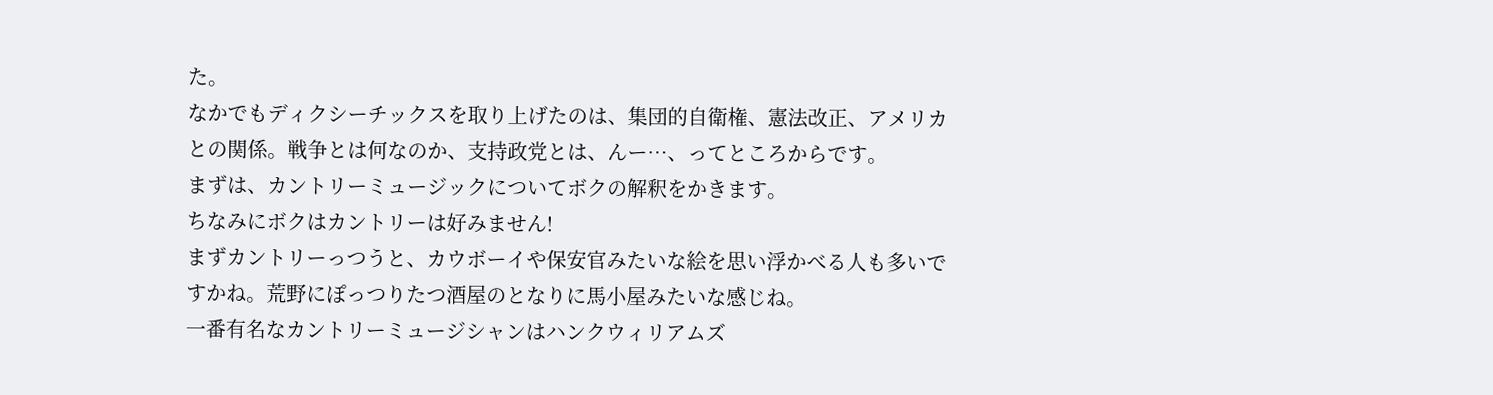た。
なかでもディクシーチックスを取り上げたのは、集団的自衛権、憲法改正、アメリカとの関係。戦争とは何なのか、支持政党とは、んー…、ってところからです。
まずは、カントリーミュージックについてボクの解釈をかきます。
ちなみにボクはカントリーは好みません!
まずカントリーっつうと、カウボーイや保安官みたいな絵を思い浮かべる人も多いですかね。荒野にぽっつりたつ酒屋のとなりに馬小屋みたいな感じね。
一番有名なカントリーミュージシャンはハンクウィリアムズ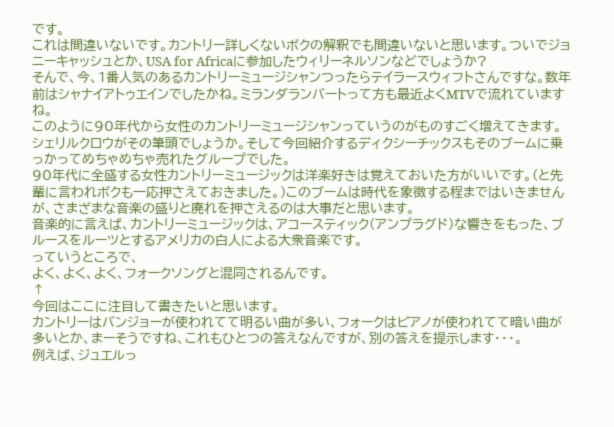です。
これは間違いないです。カントリー詳しくないボクの解釈でも間違いないと思います。ついでジョニーキャッシュとか、USA for Africaに参加したウィリーネルソンなどでしょうか?
そんで、今、1番人気のあるカントリーミュージシャンつったらテイラースウィフトさんですな。数年前はシャナイアトゥエインでしたかね。ミランダランバートって方も最近よくMTVで流れていますね。
このように90年代から女性のカントリーミュージシャンっていうのがものすごく増えてきます。シェリルクロウがその筆頭でしょうか。そして今回紹介するディクシーチックスもそのブームに乗っかってめちゃめちゃ売れたグループでした。
90年代に全盛する女性カントリーミュージックは洋楽好きは覚えておいた方がいいです。(と先輩に言われボクも一応押さえておきました。)このブームは時代を象徴する程まではいきませんが、さまざまな音楽の盛りと廃れを押さえるのは大事だと思います。
音楽的に言えば、カントリーミュージックは、アコースティック(アンプラグド)な響きをもった、ブルースをルーツとするアメリカの白人による大衆音楽です。
っていうところで、
よく、よく、よく、フォークソングと混同されるんです。
↑
今回はここに注目して書きたいと思います。
カントリーはバンジョーが使われてて明るい曲が多い、フォークはピアノが使われてて暗い曲が多いとか、まーそうですね、これもひとつの答えなんですが、別の答えを提示します・・・。
例えば、ジュエルっ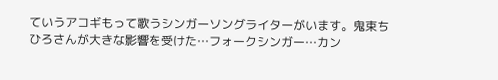ていうアコギもって歌うシンガーソングライターがいます。鬼束ちひろさんが大きな影響を受けた…フォークシンガー…カン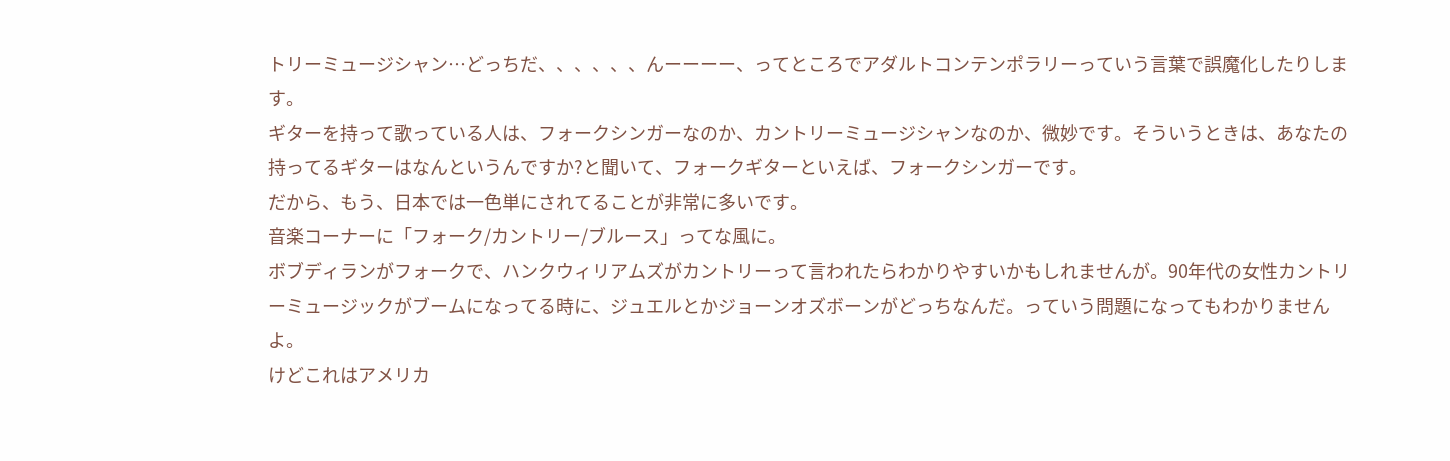トリーミュージシャン…どっちだ、、、、、、んーーーー、ってところでアダルトコンテンポラリーっていう言葉で誤魔化したりします。
ギターを持って歌っている人は、フォークシンガーなのか、カントリーミュージシャンなのか、微妙です。そういうときは、あなたの持ってるギターはなんというんですか?と聞いて、フォークギターといえば、フォークシンガーです。
だから、もう、日本では一色単にされてることが非常に多いです。
音楽コーナーに「フォーク/カントリー/ブルース」ってな風に。
ボブディランがフォークで、ハンクウィリアムズがカントリーって言われたらわかりやすいかもしれませんが。90年代の女性カントリーミュージックがブームになってる時に、ジュエルとかジョーンオズボーンがどっちなんだ。っていう問題になってもわかりませんよ。
けどこれはアメリカ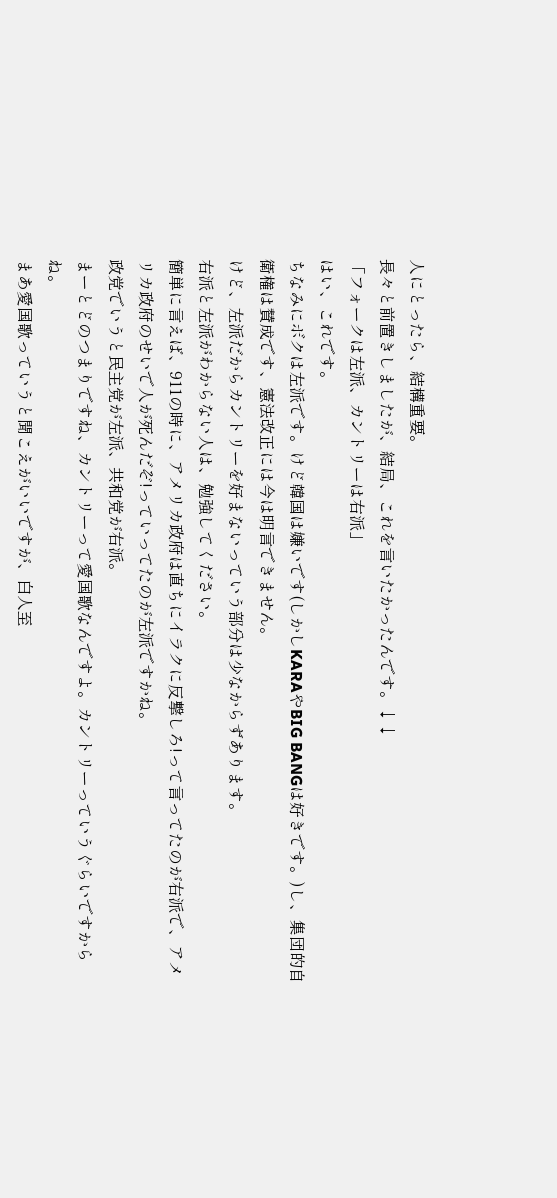人にとったら、結構重要。
長々と前置きしましたが、結局、これを言いたかったんです。↓↓
「フォークは左派、カントリーは右派」
はい、これです。
ちなみにボクは左派です。けど韓国は嫌いです(しかしKARAやBIG BANGは好きです。)し、集団的自衛権は賛成です、憲法改正には今は明言できません。
けど、左派だからカントリーを好まないっていう部分は少なからずあります。
右派と左派がわからない人は、勉強してください。
簡単に言えば、911の時に、アメリカ政府は直ちにイラクに反撃しろ!って言ってたのが右派で、アメリカ政府のせいで人が死んだぞ!っていってたのが左派ですかね。
政党でいうと民主党が左派、共和党が右派。
まーとどのつまりですね、カントリーって愛国歌なんですよ。カントリーっていうぐらいですからね。
まあ愛国歌っていうと聞こえがいいですが、白人至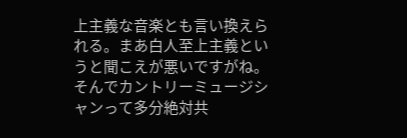上主義な音楽とも言い換えられる。まあ白人至上主義というと聞こえが悪いですがね。
そんでカントリーミュージシャンって多分絶対共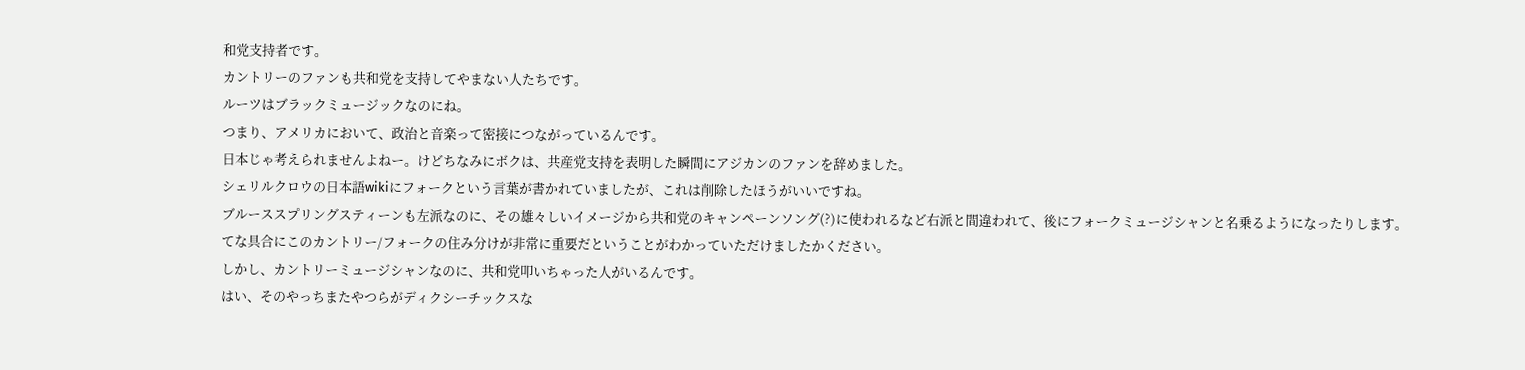和党支持者です。
カントリーのファンも共和党を支持してやまない人たちです。
ルーツはブラックミュージックなのにね。
つまり、アメリカにおいて、政治と音楽って密接につながっているんです。
日本じゃ考えられませんよねー。けどちなみにボクは、共産党支持を表明した瞬間にアジカンのファンを辞めました。
シェリルクロウの日本語wikiにフォークという言葉が書かれていましたが、これは削除したほうがいいですね。
ブルーススプリングスティーンも左派なのに、その雄々しいイメージから共和党のキャンペーンソング(?)に使われるなど右派と間違われて、後にフォークミュージシャンと名乗るようになったりします。
てな具合にこのカントリー/フォークの住み分けが非常に重要だということがわかっていただけましたかください。
しかし、カントリーミュージシャンなのに、共和党叩いちゃった人がいるんです。
はい、そのやっちまたやつらがディクシーチックスな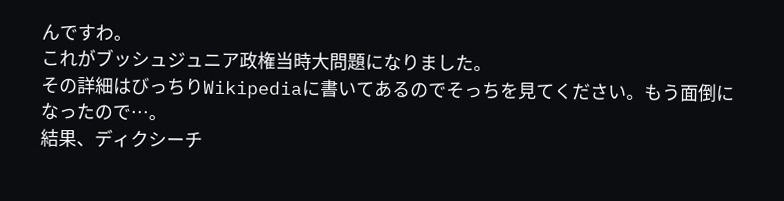んですわ。
これがブッシュジュニア政権当時大問題になりました。
その詳細はびっちりWikipediaに書いてあるのでそっちを見てください。もう面倒になったので…。
結果、ディクシーチ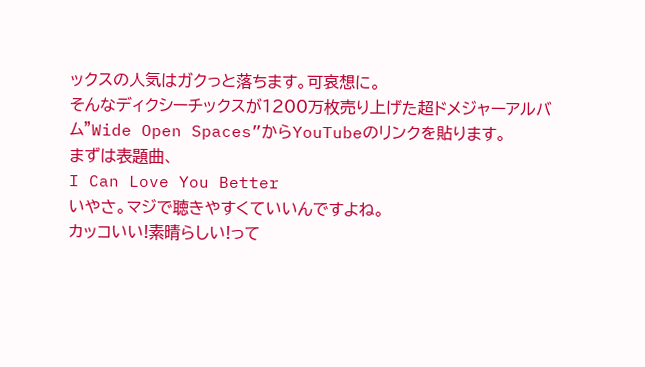ックスの人気はガクっと落ちます。可哀想に。
そんなディクシーチックスが1200万枚売り上げた超ドメジャーアルバム”Wide Open Spaces”からYouTubeのリンクを貼ります。
まずは表題曲、
I Can Love You Better
いやさ。マジで聴きやすくていいんですよね。
カッコいい!素晴らしい!って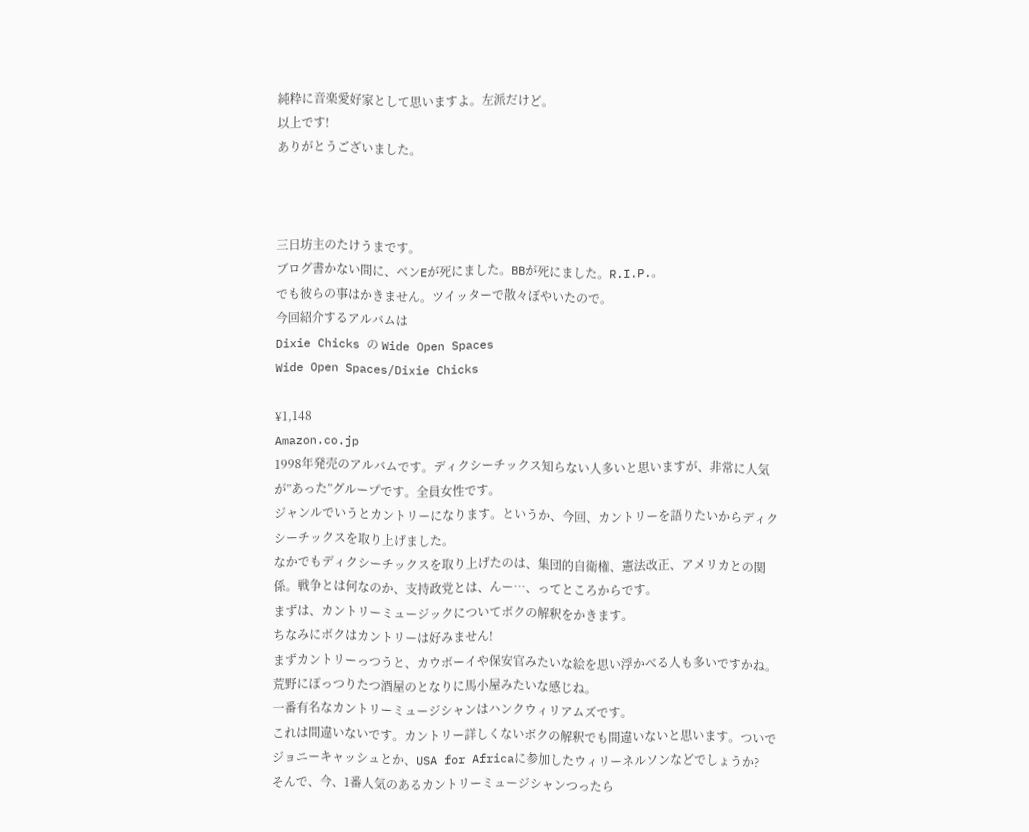純粋に音楽愛好家として思いますよ。左派だけど。
以上です!
ありがとうございました。



三日坊主のたけうまです。
ブログ書かない間に、ベンEが死にました。BBが死にました。R.I.P.。
でも彼らの事はかきません。ツイッターで散々ぼやいたので。
今回紹介するアルバムは
Dixie Chicks の Wide Open Spaces
Wide Open Spaces/Dixie Chicks

¥1,148
Amazon.co.jp
1998年発売のアルバムです。ディクシーチックス知らない人多いと思いますが、非常に人気が”あった”グループです。全員女性です。
ジャンルでいうとカントリーになります。というか、今回、カントリーを語りたいからディクシーチックスを取り上げました。
なかでもディクシーチックスを取り上げたのは、集団的自衛権、憲法改正、アメリカとの関係。戦争とは何なのか、支持政党とは、んー…、ってところからです。
まずは、カントリーミュージックについてボクの解釈をかきます。
ちなみにボクはカントリーは好みません!
まずカントリーっつうと、カウボーイや保安官みたいな絵を思い浮かべる人も多いですかね。荒野にぽっつりたつ酒屋のとなりに馬小屋みたいな感じね。
一番有名なカントリーミュージシャンはハンクウィリアムズです。
これは間違いないです。カントリー詳しくないボクの解釈でも間違いないと思います。ついでジョニーキャッシュとか、USA for Africaに参加したウィリーネルソンなどでしょうか?
そんで、今、1番人気のあるカントリーミュージシャンつったら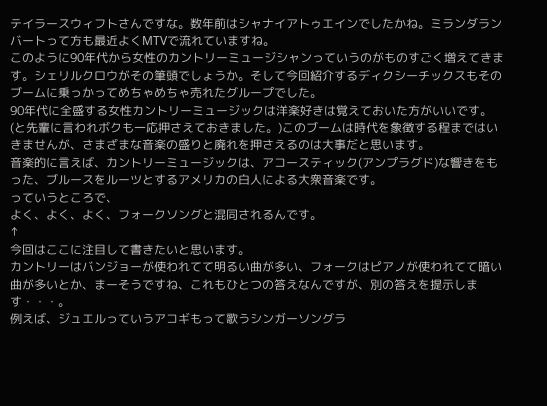テイラースウィフトさんですな。数年前はシャナイアトゥエインでしたかね。ミランダランバートって方も最近よくMTVで流れていますね。
このように90年代から女性のカントリーミュージシャンっていうのがものすごく増えてきます。シェリルクロウがその筆頭でしょうか。そして今回紹介するディクシーチックスもそのブームに乗っかってめちゃめちゃ売れたグループでした。
90年代に全盛する女性カントリーミュージックは洋楽好きは覚えておいた方がいいです。(と先輩に言われボクも一応押さえておきました。)このブームは時代を象徴する程まではいきませんが、さまざまな音楽の盛りと廃れを押さえるのは大事だと思います。
音楽的に言えば、カントリーミュージックは、アコースティック(アンプラグド)な響きをもった、ブルースをルーツとするアメリカの白人による大衆音楽です。
っていうところで、
よく、よく、よく、フォークソングと混同されるんです。
↑
今回はここに注目して書きたいと思います。
カントリーはバンジョーが使われてて明るい曲が多い、フォークはピアノが使われてて暗い曲が多いとか、まーそうですね、これもひとつの答えなんですが、別の答えを提示します・・・。
例えば、ジュエルっていうアコギもって歌うシンガーソングラ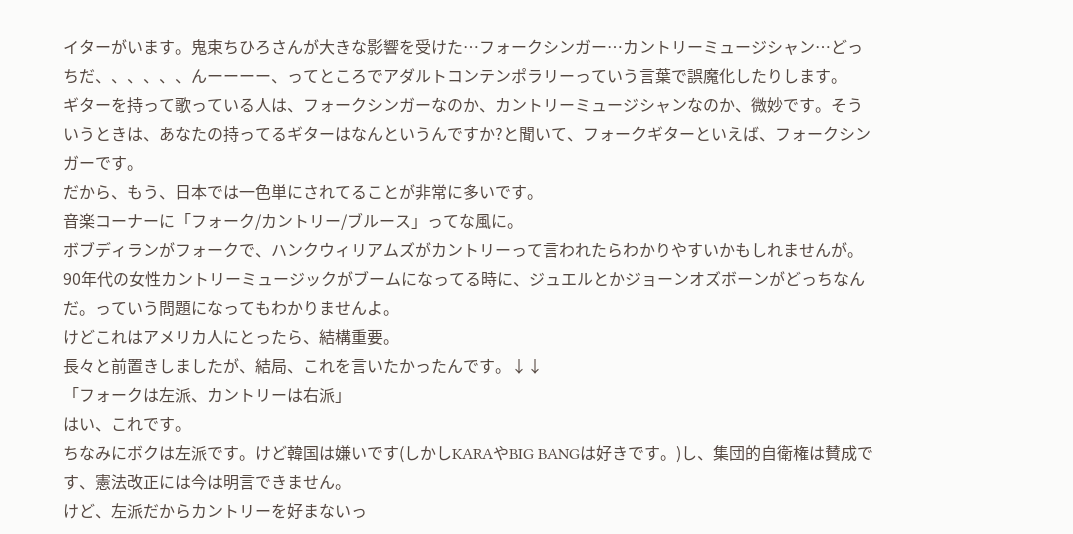イターがいます。鬼束ちひろさんが大きな影響を受けた…フォークシンガー…カントリーミュージシャン…どっちだ、、、、、、んーーーー、ってところでアダルトコンテンポラリーっていう言葉で誤魔化したりします。
ギターを持って歌っている人は、フォークシンガーなのか、カントリーミュージシャンなのか、微妙です。そういうときは、あなたの持ってるギターはなんというんですか?と聞いて、フォークギターといえば、フォークシンガーです。
だから、もう、日本では一色単にされてることが非常に多いです。
音楽コーナーに「フォーク/カントリー/ブルース」ってな風に。
ボブディランがフォークで、ハンクウィリアムズがカントリーって言われたらわかりやすいかもしれませんが。90年代の女性カントリーミュージックがブームになってる時に、ジュエルとかジョーンオズボーンがどっちなんだ。っていう問題になってもわかりませんよ。
けどこれはアメリカ人にとったら、結構重要。
長々と前置きしましたが、結局、これを言いたかったんです。↓↓
「フォークは左派、カントリーは右派」
はい、これです。
ちなみにボクは左派です。けど韓国は嫌いです(しかしKARAやBIG BANGは好きです。)し、集団的自衛権は賛成です、憲法改正には今は明言できません。
けど、左派だからカントリーを好まないっ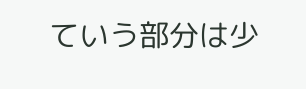ていう部分は少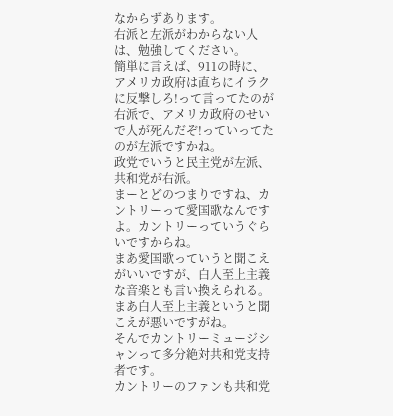なからずあります。
右派と左派がわからない人は、勉強してください。
簡単に言えば、911の時に、アメリカ政府は直ちにイラクに反撃しろ!って言ってたのが右派で、アメリカ政府のせいで人が死んだぞ!っていってたのが左派ですかね。
政党でいうと民主党が左派、共和党が右派。
まーとどのつまりですね、カントリーって愛国歌なんですよ。カントリーっていうぐらいですからね。
まあ愛国歌っていうと聞こえがいいですが、白人至上主義な音楽とも言い換えられる。まあ白人至上主義というと聞こえが悪いですがね。
そんでカントリーミュージシャンって多分絶対共和党支持者です。
カントリーのファンも共和党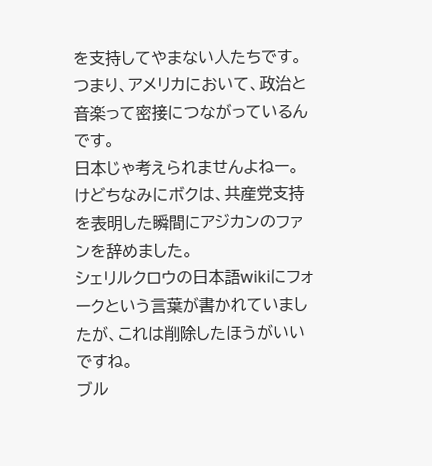を支持してやまない人たちです。
つまり、アメリカにおいて、政治と音楽って密接につながっているんです。
日本じゃ考えられませんよねー。けどちなみにボクは、共産党支持を表明した瞬間にアジカンのファンを辞めました。
シェリルクロウの日本語wikiにフォークという言葉が書かれていましたが、これは削除したほうがいいですね。
ブル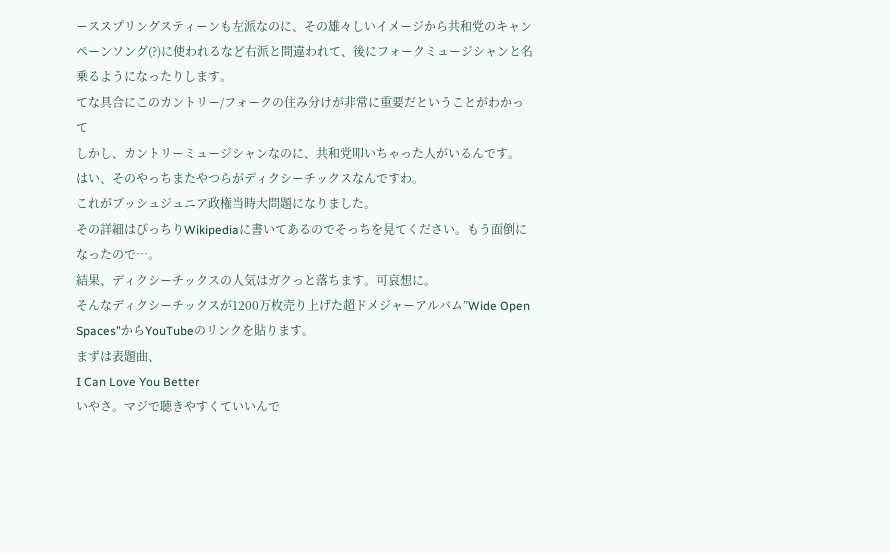ーススプリングスティーンも左派なのに、その雄々しいイメージから共和党のキャンペーンソング(?)に使われるなど右派と間違われて、後にフォークミュージシャンと名乗るようになったりします。
てな具合にこのカントリー/フォークの住み分けが非常に重要だということがわかって
しかし、カントリーミュージシャンなのに、共和党叩いちゃった人がいるんです。
はい、そのやっちまたやつらがディクシーチックスなんですわ。
これがブッシュジュニア政権当時大問題になりました。
その詳細はびっちりWikipediaに書いてあるのでそっちを見てください。もう面倒になったので…。
結果、ディクシーチックスの人気はガクっと落ちます。可哀想に。
そんなディクシーチックスが1200万枚売り上げた超ドメジャーアルバム”Wide Open Spaces”からYouTubeのリンクを貼ります。
まずは表題曲、
I Can Love You Better
いやさ。マジで聴きやすくていいんで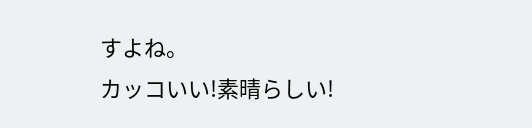すよね。
カッコいい!素晴らしい!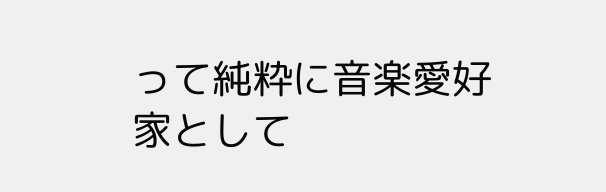って純粋に音楽愛好家として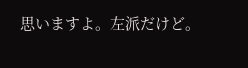思いますよ。左派だけど。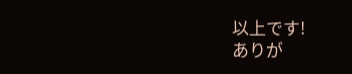以上です!
ありが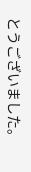とうございました。